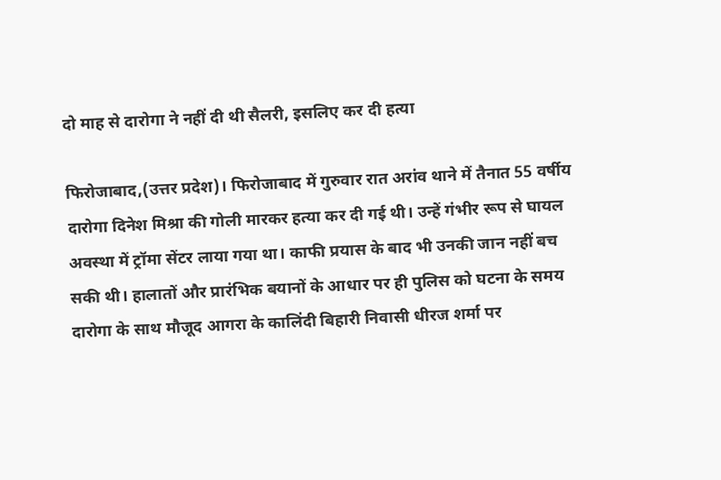दो माह से दारोगा ने नहीं दी थी सैलरी, इसलिए कर दी हत्या

फिरोजाबाद,(उत्तर प्रदेश)। फिरोजाबाद में गुरुवार रात अरांव थाने में तैनात 55 वर्षीय दारोगा दिनेश मिश्रा की गोली मारकर हत्या कर दी गई थी। उन्हें गंभीर रूप से घायल अवस्था में ट्रॉमा सेंटर लाया गया था। काफी प्रयास के बाद भी उनकी जान नहीं बच सकी थी। हालातों और प्रारंभिक बयानों के आधार पर ही पुलिस को घटना के समय दारोगा के साथ मौजूद आगरा के कालिंदी बिहारी निवासी धीरज शर्मा पर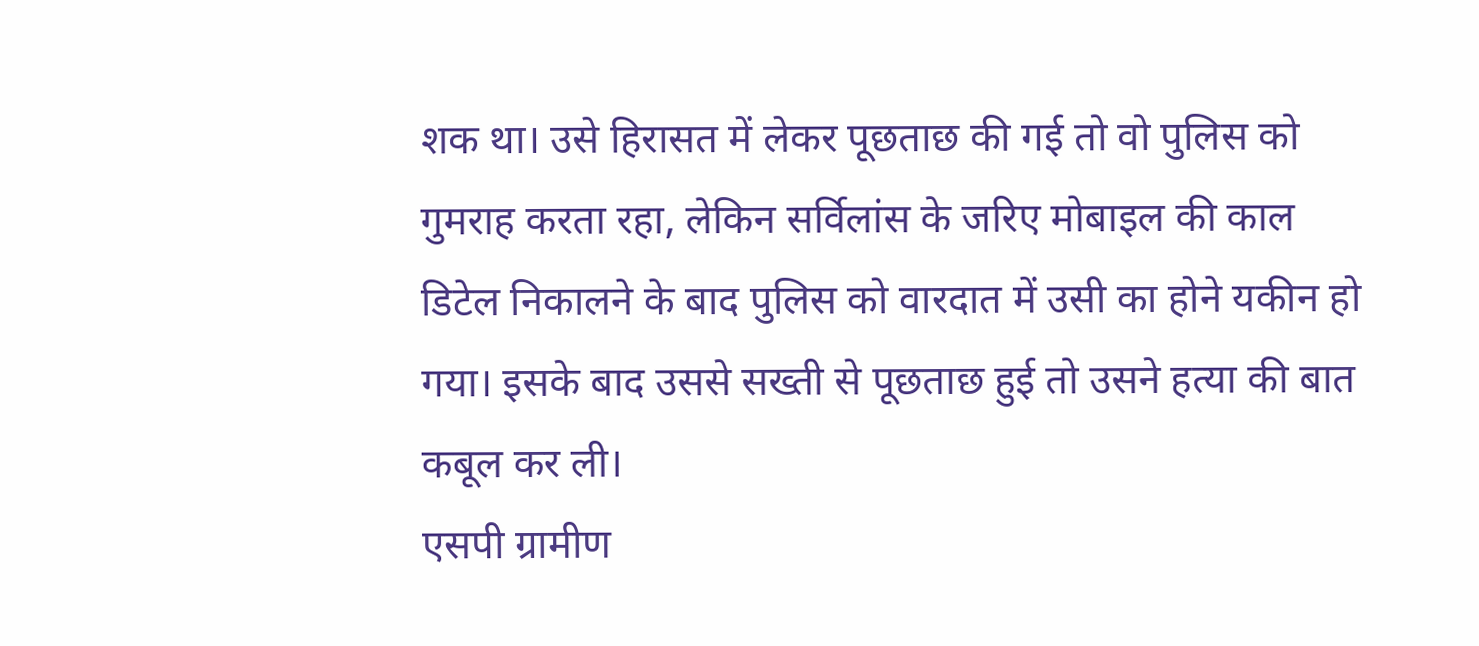शक था। उसे हिरासत में लेकर पूछताछ की गई तो वो पुलिस को गुमराह करता रहा, लेकिन सर्विलांस के जरिए मोबाइल की काल डिटेल निकालने के बाद पुलिस को वारदात में उसी का होने यकीन हो गया। इसके बाद उससे सख्ती से पूछताछ हुई तो उसने हत्या की बात कबूल कर ली।
एसपी ग्रामीण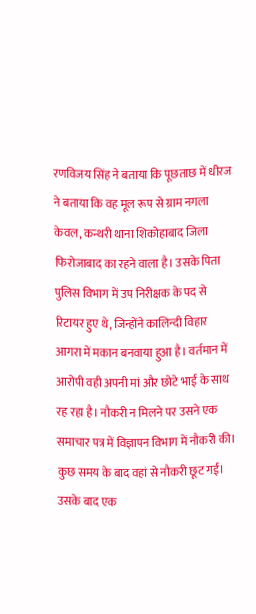रणविजय सिंह ने बताया कि पूछताछ में धीरज ने बताया कि वह मूल रूप से ग्राम नगला केवल, कन्थरी थाना शिकोहाबाद जिला फिरोजाबाद का रहने वाला है। उसके पिता पुलिस विभाग में उप निरीक्षक के पद से रिटायर हुए थे, जिन्होंने कालिन्दी विहार आगरा में मकान बनवाया हुआ है। वर्तमान में आरोपी वही अपनी मां और छोटे भाई के साथ रह रहा है। नौकरी न मिलने पर उसने एक समाचार पत्र में विज्ञापन विभाग में नौकरी की। कुछ समय के बाद वहां से नौकरी छूट गई। उसके बाद एक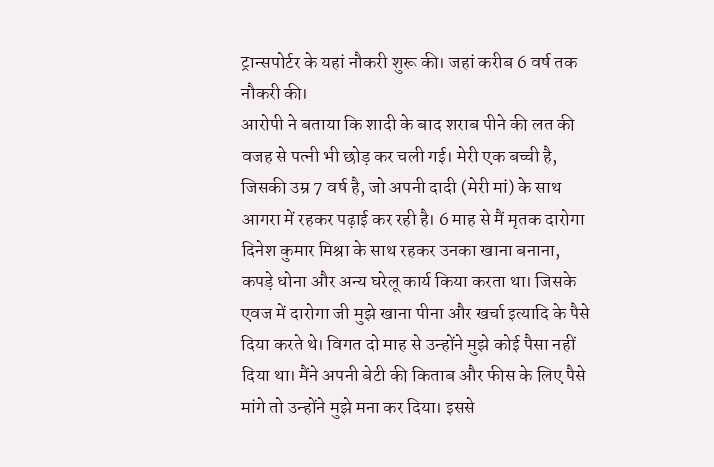ट्रान्सपोर्टर के यहां नौकरी शुरू की। जहां करीब 6 वर्ष तक नौकरी की।
आरोपी ने बताया कि शादी के बाद शराब पीने की लत की वजह से पत्नी भी छोड़ कर चली गई। मेरी एक बच्ची है, जिसकी उम्र 7 वर्ष है, जो अपनी दादी (मेरी मां) के साथ आगरा में रहकर पढ़ाई कर रही है। 6 माह से मैं मृतक दारोगा दिनेश कुमार मिश्रा के साथ रहकर उनका खाना बनाना, कपड़े धोना और अन्य घरेलू कार्य किया करता था। जिसके एवज में दारोगा जी मुझे खाना पीना और खर्चा इत्यादि के पैसे दिया करते थे। विगत दो माह से उन्होंने मुझे कोई पैसा नहीं दिया था। मैंने अपनी बेटी की किताब और फीस के लिए पैसे मांगे तो उन्होंने मुझे मना कर दिया। इससे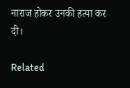नाराज होकर उनकी हत्या कर दी।

Related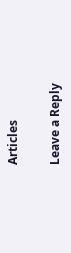Articles

Leave a Reply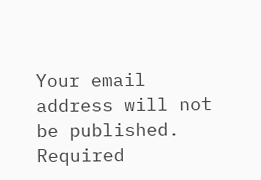Your email address will not be published. Required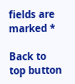fields are marked *

Back to top button